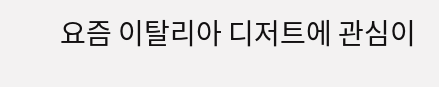요즘 이탈리아 디저트에 관심이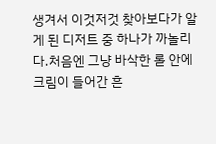생겨서 이것저것 찾아보다가 알게 된 디저트 중 하나가 까놀리다.처음엔 그냥 바삭한 롤 안에 크림이 들어간 흔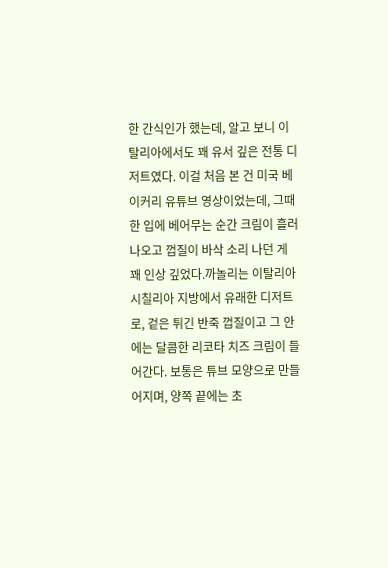한 간식인가 했는데, 알고 보니 이탈리아에서도 꽤 유서 깊은 전통 디저트였다. 이걸 처음 본 건 미국 베이커리 유튜브 영상이었는데, 그때 한 입에 베어무는 순간 크림이 흘러나오고 껍질이 바삭 소리 나던 게 꽤 인상 깊었다.까놀리는 이탈리아 시칠리아 지방에서 유래한 디저트로, 겉은 튀긴 반죽 껍질이고 그 안에는 달콤한 리코타 치즈 크림이 들어간다. 보통은 튜브 모양으로 만들어지며, 양쪽 끝에는 초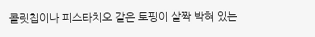콜릿칩이나 피스타치오 같은 토핑이 살짝 박혀 있는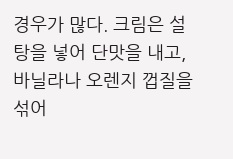경우가 많다. 크림은 설탕을 넣어 단맛을 내고, 바닐라나 오렌지 껍질을 섞어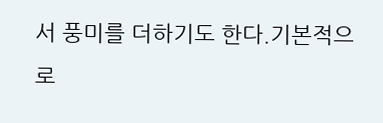서 풍미를 더하기도 한다.기본적으로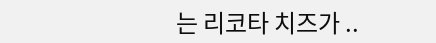는 리코타 치즈가 ..